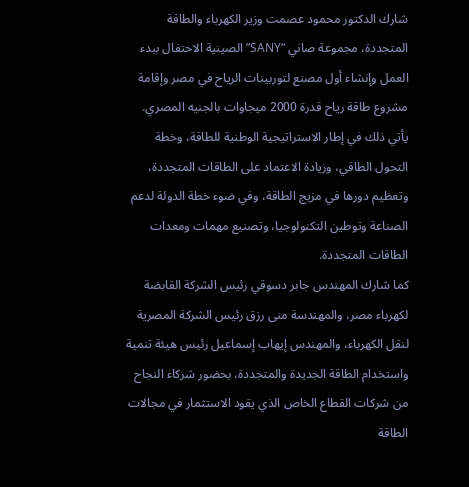شارك الدكتور محمود عصمت وزير الكهرباء والطاقة المتجددة، مجموعة صاني “SANY” الصينية الاحتفال ببدء العمل وإنشاء أول مصنع لتوربينات الرياح في مصر وإقامة مشروع طاقة رياح قدرة 2000 ميجاوات بالجنيه المصري.
يأتي ذلك في إطار الاستراتيجية الوطنية للطاقة، وخطة التحول الطاقي، وزيادة الاعتماد على الطاقات المتجددة، وتعظيم دورها في مزيج الطاقة، وفي ضوء خطة الدولة لدعم الصناعة وتوطين التكنولوجيا، وتصنيع مهمات ومعدات الطاقات المتجددة.
كما شارك المهندس جابر دسوقي رئيس الشركة القابضة لكهرباء مصر، والمهندسة منى رزق رئيس الشركة المصرية لنقل الكهرباء، والمهندس إيهاب إسماعيل رئيس هيئة تنمية واستخدام الطاقة الجديدة والمتجددة، بحضور شركاء النجاح من شركات القطاع الخاص الذي يقود الاستثمار في مجالات الطاقة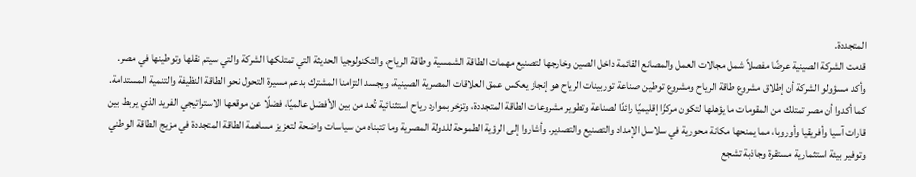المتجددة.
قدمت الشركة الصينية عرضًا مفصلاً شمل مجالات العمل والمصانع القائمة داخل الصين وخارجها لتصنيع مهمات الطاقة الشمسية وطاقة الرياح، والتكنولوجيا الحديثة التي تمتلكها الشركة والتي سيتم نقلها وتوطينها في مصر.
وأكد مسؤولو الشركة أن إطلاق مشروع طاقة الرياح ومشروع توطين صناعة توربينات الرياح هو إنجاز يعكس عمق العلاقات المصرية الصينية، ويجسد التزامنا المشترك بدعم مسيرة التحول نحو الطاقة النظيفة والتنمية المستدامة.
كما أكدوا أن مصر تمتلك من المقومات ما يؤهلها لتكون مركزًا إقليميًا رائدًا لصناعة وتطوير مشروعات الطاقة المتجددة، وتزخر بموارد رياح استثنائية تُعد من بين الأفضل عالميًا، فضلًا عن موقعها الاستراتيجي الفريد الذي يربط بين قارات آسيا وأفريقيا وأوروبا، مما يمنحها مكانة محورية في سلاسل الإمداد والتصنيع والتصدير. وأشاروا إلى الرؤية الطموحة للدولة المصرية وما تتبناه من سياسات واضحة لتعزيز مساهمة الطاقة المتجددة في مزيج الطاقة الوطني وتوفير بيئة استثمارية مستقرة وجاذبة تشجع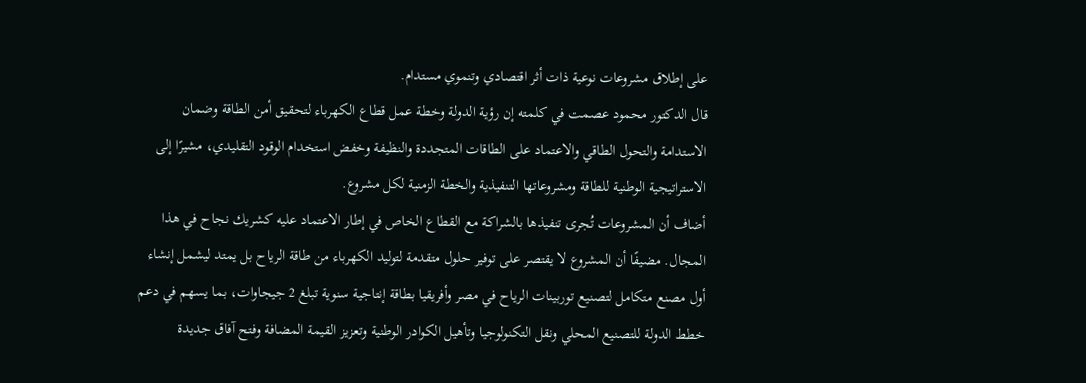على إطلاق مشروعات نوعية ذات أثر اقتصادي وتنموي مستدام.
قال الدكتور محمود عصمت في كلمته إن رؤية الدولة وخطة عمل قطاع الكهرباء لتحقيق أمن الطاقة وضمان الاستدامة والتحول الطاقي والاعتماد على الطاقات المتجددة والنظيفة وخفض استخدام الوقود التقليدي، مشيرًا إلى الاستراتيجية الوطنية للطاقة ومشروعاتها التنفيذية والخطة الزمنية لكل مشروع.
أضاف أن المشروعات تُجرى تنفيذها بالشراكة مع القطاع الخاص في إطار الاعتماد عليه كشريك نجاح في هذا المجال. مضيفًا أن المشروع لا يقتصر على توفير حلول متقدمة لتوليد الكهرباء من طاقة الرياح بل يمتد ليشمل إنشاء أول مصنع متكامل لتصنيع توربينات الرياح في مصر وأفريقيا بطاقة إنتاجية سنوية تبلغ 2 جيجاوات، بما يسهم في دعم خطط الدولة للتصنيع المحلي ونقل التكنولوجيا وتأهيل الكوادر الوطنية وتعزيز القيمة المضافة وفتح آفاق جديدة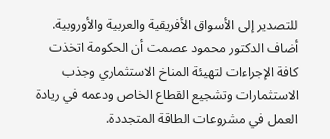للتصدير إلى الأسواق الأفريقية والعربية والأوروبية.
أضاف الدكتور محمود عصمت أن الحكومة اتخذت كافة الإجراءات لتهيئة المناخ الاستثماري وجذب الاستثمارات وتشجيع القطاع الخاص ودعمه في ريادة العمل في مشروعات الطاقة المتجددة.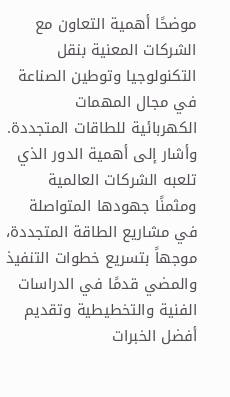موضحًا أهمية التعاون مع الشركات المعنية بنقل التكنولوجيا وتوطين الصناعة في مجال المهمات الكهربائية للطاقات المتجددة.
وأشار إلى أهمية الدور الذي تلعبه الشركات العالمية ومثمنًا جهودها المتواصلة في مشاريع الطاقة المتجددة، موجهاً بتسريع خطوات التنفيذ والمضي قدمًا في الدراسات الفنية والتخطيطية وتقديم أفضل الخبرات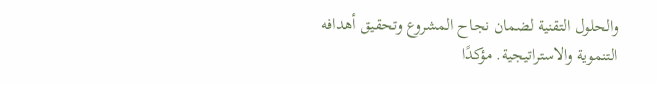والحلول التقنية لضمان نجاح المشروع وتحقيق أهدافه التنموية والاستراتيجية. مؤكدًا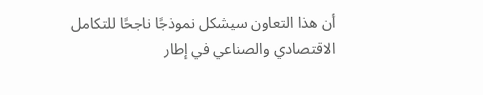أن هذا التعاون سيشكل نموذجًا ناجحًا للتكامل الاقتصادي والصناعي في إطار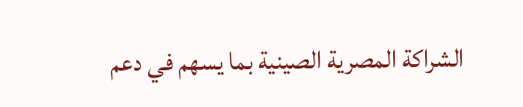الشراكة المصرية الصينية بما يسهم في دعم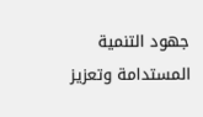جهود التنمية المستدامة وتعزيز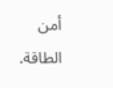أمن الطاقة.